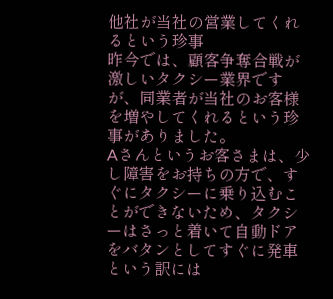他社が当社の営業してくれるという珍事
昨今では、顧客争奪合戦が激しいタクシー業界ですが、同業者が当社のお客様を増やしてくれるという珍事がありました。
Aさんというお客さまは、少し障害をお持ちの方で、すぐにタクシーに乗り込むことができないため、タクシーはさっと着いて自動ドアをバタンとしてすぐに発車という訳には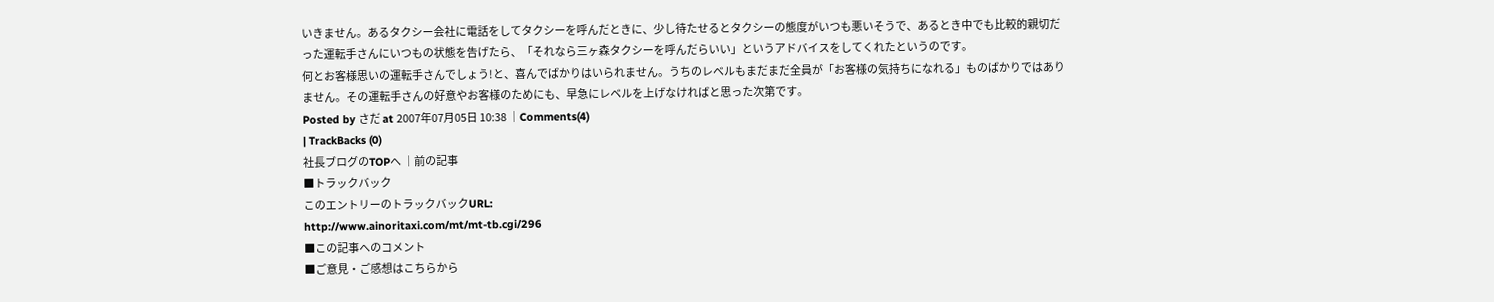いきません。あるタクシー会社に電話をしてタクシーを呼んだときに、少し待たせるとタクシーの態度がいつも悪いそうで、あるとき中でも比較的親切だった運転手さんにいつもの状態を告げたら、「それなら三ヶ森タクシーを呼んだらいい」というアドバイスをしてくれたというのです。
何とお客様思いの運転手さんでしょう!と、喜んでばかりはいられません。うちのレベルもまだまだ全員が「お客様の気持ちになれる」ものばかりではありません。その運転手さんの好意やお客様のためにも、早急にレベルを上げなければと思った次第です。
Posted by さだ at 2007年07月05日 10:38 │Comments(4)
| TrackBacks (0)
社長ブログのTOPへ │前の記事
■トラックバック
このエントリーのトラックバックURL:
http://www.ainoritaxi.com/mt/mt-tb.cgi/296
■この記事へのコメント
■ご意見・ご感想はこちらから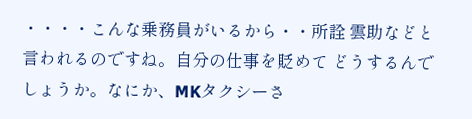・・・・こんな乗務員がいるから・・所詮 雲助などと言われるのですね。自分の仕事を貶めて どうするんでしょうか。なにか、MKタクシーさ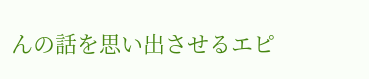んの話を思い出させるエピ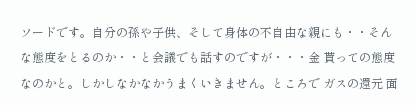ソードです。自分の孫や子供、そして身体の不自由な親にも・・そんな態度をとるのか・・と会議でも話すのですが・・・金 貰っての態度なのかと。しかしなかなかうまくいきません。ところで ガスの還元 面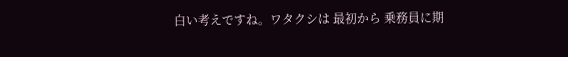白い考えですね。ワタクシは 最初から 乗務員に期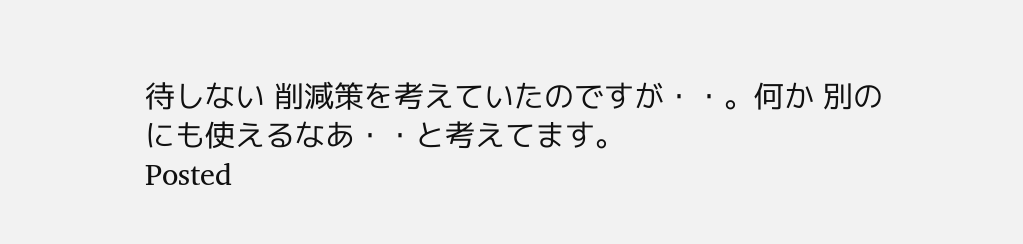待しない 削減策を考えていたのですが・・。何か 別のにも使えるなあ・・と考えてます。
Posted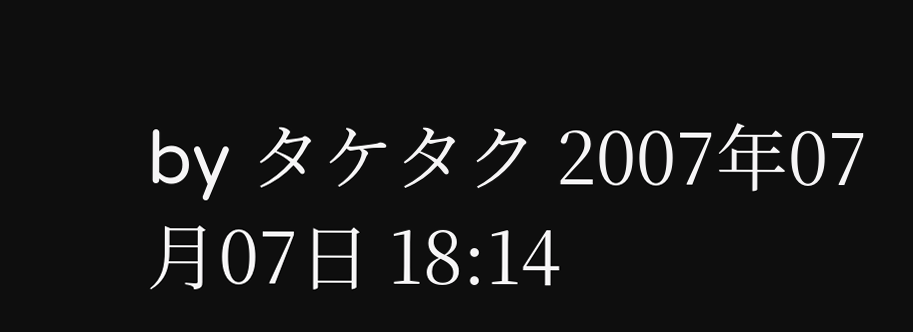by タケタク 2007年07月07日 18:14